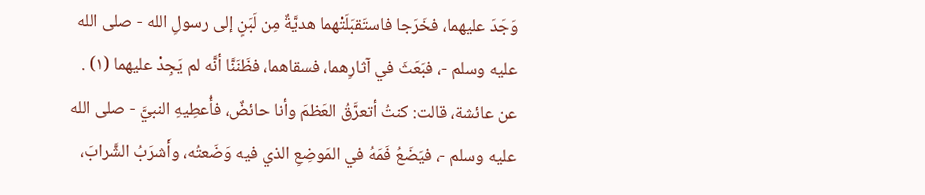وَجَدَ عليهما، فخَرَجا فاستَقبَلَتْهما هديَّةٌ مِن لَبَنٍ إلى رسولِ الله - صلى الله عليه وسلم -، فبَعَثَ في آثارِهما، فسقاهما، فظَنَنَّا أنَّه لم يَجِدْ عليهما (١) .
عن عائشة، قالت: كنتُ أتعرَّقُ العَظمَ وأنا حائضٌ، فأُعطِيهِ النبيَّ - صلى الله عليه وسلم -، فيَضَعُ فَمَهُ في المَوضِعِ الذي فيه وَضَعتُه، وأَشرَبُ الشَّرابَ،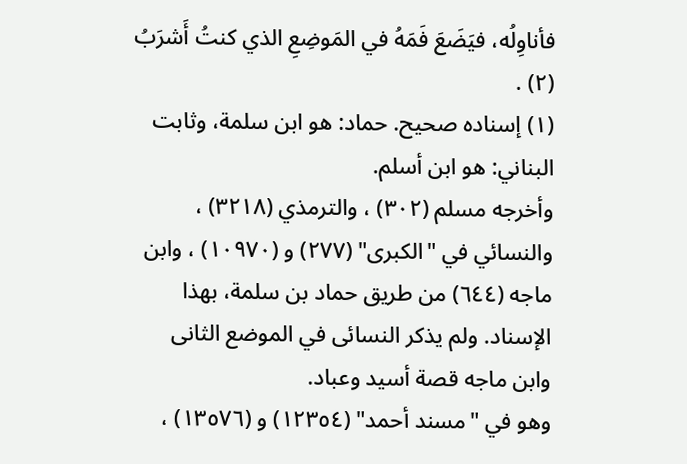فأناوِلُه، فيَضَعَ فَمَهُ في المَوضِعِ الذي كنتُ أَشرَبُ (٢) .
(١) إسناده صحيح. حماد: هو ابن سلمة، وثابت البناني: هو ابن أسلم.
وأخرجه مسلم (٣٠٢) ، والترمذي (٣٢١٨) ، والنسائي في "الكبرى" (٢٧٧) و (١٠٩٧٠) ، وابن ماجه (٦٤٤) من طريق حماد بن سلمة، بهذا الإسناد. ولم يذكر النسائى في الموضع الثانى وابن ماجه قصة أسيد وعباد.
وهو في "مسند أحمد" (١٢٣٥٤) و (١٣٥٧٦) ،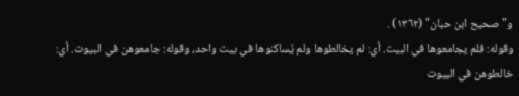و"صحيح ابن حبان" (١٣٦٢) .
وقوله: فلم يجامعوها في البيت. أي: لم يخالطوها ولم يُساكنوها في بيت واحد، وقوله: جامعوهن في البيوت. أي: خالطوهن في البيوت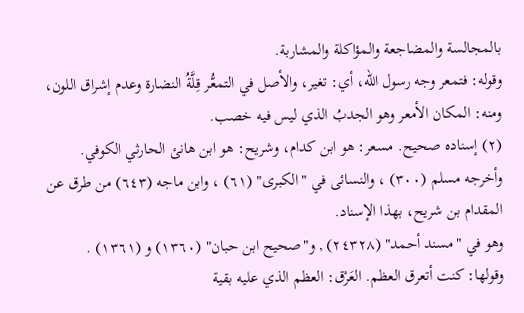بالمجالسة والمضاجعة والمؤاكلة والمشاربة.
وقوله: فتمعر وجه رسول الله، أي: تغير، والأصل في التمعُّر قِلَّةُ النضارة وعدم إشراق اللون، ومنه: المكان الأمعر وهو الجدبُ الذي ليس فيه خصب.
(٢) إسناده صحيح. مسعر: هو ابن كدام، وشريح: هو ابن هانئ الحارثي الكوفي.
وأخرجه مسلم (٣٠٠) ، والنسائى في "الكبرى" (٦١) ، وابن ماجه (٦٤٣) من طرق عن المقدام بن شريح، بهذا الإسناد.
وهو في "مسند أحمد" (٢٤٣٢٨) , و"صحيح ابن حبان" (١٣٦٠) و (١٣٦١) .
وقولها: كنت أتعرق العظم. العَرْق: العظم الذي عليه بقية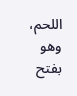اللحم، وهو بفتح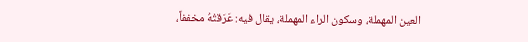العين المهملة، وسكون الراء المهملة، يقال فيه: عَرَقتُهُ مخففاً،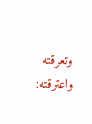وتعرقته واعترقته: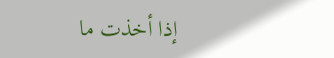إذا أخذت ما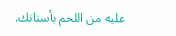عليه من اللحم بأسنانك.